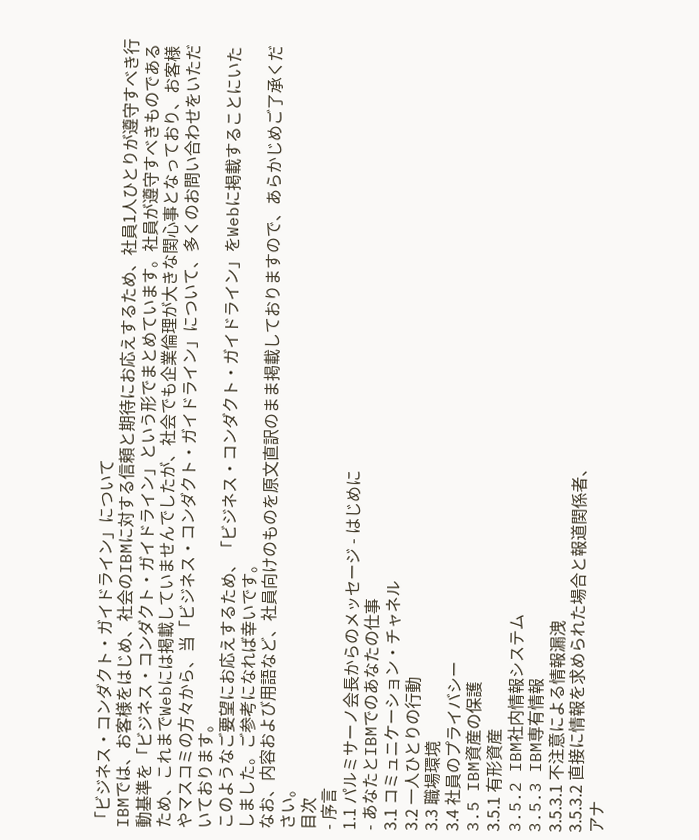「ビジネス・コンダクト・ガイドライン」について
IBMでは、お客様をはじめ、社会のIBMに対する信頼と期待にお応えするため、社員1人ひとりが遵守すべき行動基準を「ビジネス・コンダクト・ガイドライン」という形でまとめています。社員が遵守すべきものであるため、これまでWebには掲載していませんでしたが、社会でも企業倫理が大きな関心事となっており、お客様やマスコミの方々から、当「ビジネス・コンダクト・ガイドライン」について、多くのお問い合わせをいただいております。
このようなご要望にお応えするため、「ビジネス・コンダクト・ガイドライン」をWebに掲載することにいたしました。ご参考になれば幸いです。
なお、内容および用語など、社員向けのものを原文直訳のまま掲載しておりますので、あらかじめご了承ください。
目次
- 序言
1.1 パルミサーノ会長からのメッセージ - はじめに
- あなたとIBMでのあなたの仕事
3.1 コミュニケーション・チャネル
3.2 一人ひとりの行動
3.3 職場環境
3.4 社員のプライバシー
3.5 IBM資産の保護
3.5.1 有形資産
3.5.2 IBM社内情報システム
3.5.3 IBM専有情報
3.5.3.1 不注意による情報漏洩
3.5.3.2 直接に情報を求められた場合と報道関係者、
アナ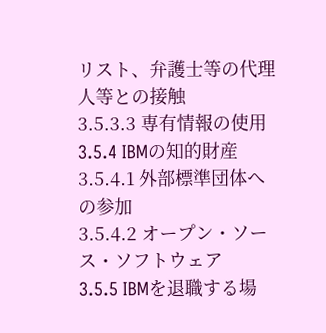リスト、弁護士等の代理人等との接触
3.5.3.3 専有情報の使用
3.5.4 IBMの知的財産
3.5.4.1 外部標準団体への参加
3.5.4.2 オープン・ソース・ソフトウェア
3.5.5 IBMを退職する場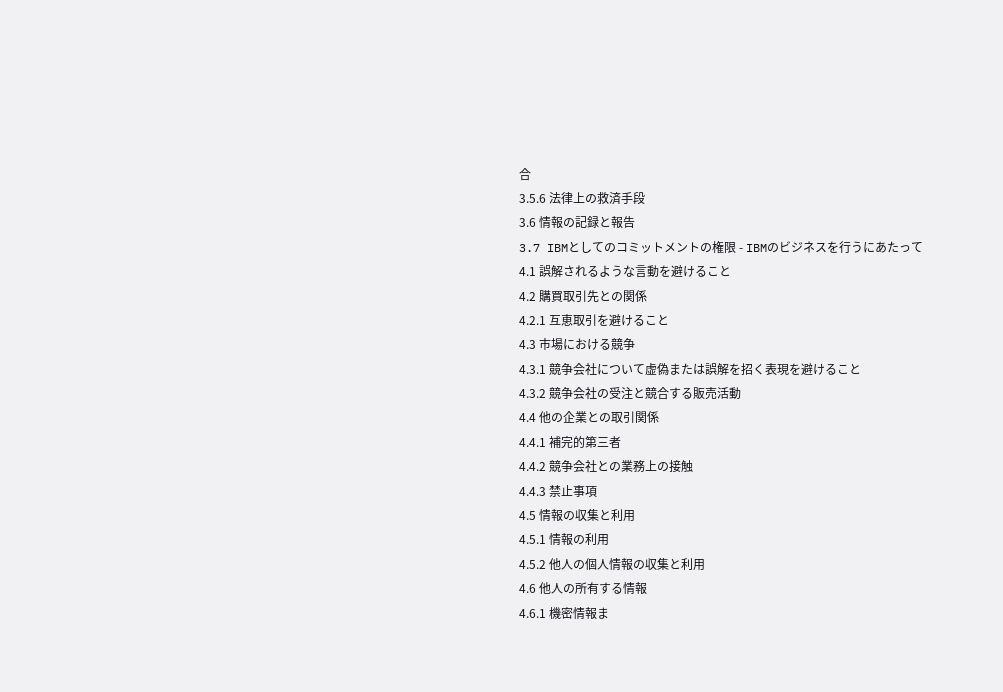合
3.5.6 法律上の救済手段
3.6 情報の記録と報告
3.7 IBMとしてのコミットメントの権限 - IBMのビジネスを行うにあたって
4.1 誤解されるような言動を避けること
4.2 購買取引先との関係
4.2.1 互恵取引を避けること
4.3 市場における競争
4.3.1 競争会社について虚偽または誤解を招く表現を避けること
4.3.2 競争会社の受注と競合する販売活動
4.4 他の企業との取引関係
4.4.1 補完的第三者
4.4.2 競争会社との業務上の接触
4.4.3 禁止事項
4.5 情報の収集と利用
4.5.1 情報の利用
4.5.2 他人の個人情報の収集と利用
4.6 他人の所有する情報
4.6.1 機密情報ま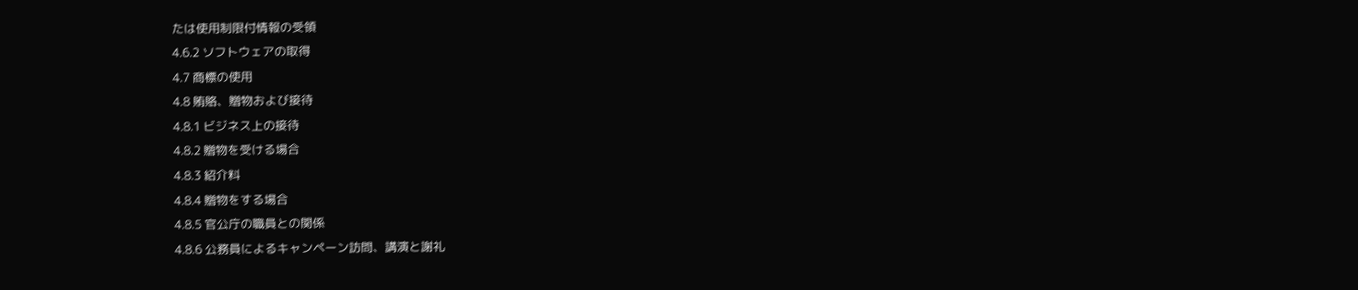たは使用制限付情報の受領
4.6.2 ソフトウェアの取得
4.7 商標の使用
4.8 賄賂、贈物および接待
4.8.1 ビジネス上の接待
4.8.2 贈物を受ける場合
4.8.3 紹介料
4.8.4 贈物をする場合
4.8.5 官公庁の職員との関係
4.8.6 公務員によるキャンペーン訪問、講演と謝礼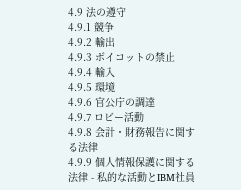4.9 法の遵守
4.9.1 競争
4.9.2 輸出
4.9.3 ボイコットの禁止
4.9.4 輸入
4.9.5 環境
4.9.6 官公庁の調達
4.9.7 ロビー活動
4.9.8 会計・財務報告に関する法律
4.9.9 個人情報保護に関する法律 - 私的な活動とIBM社員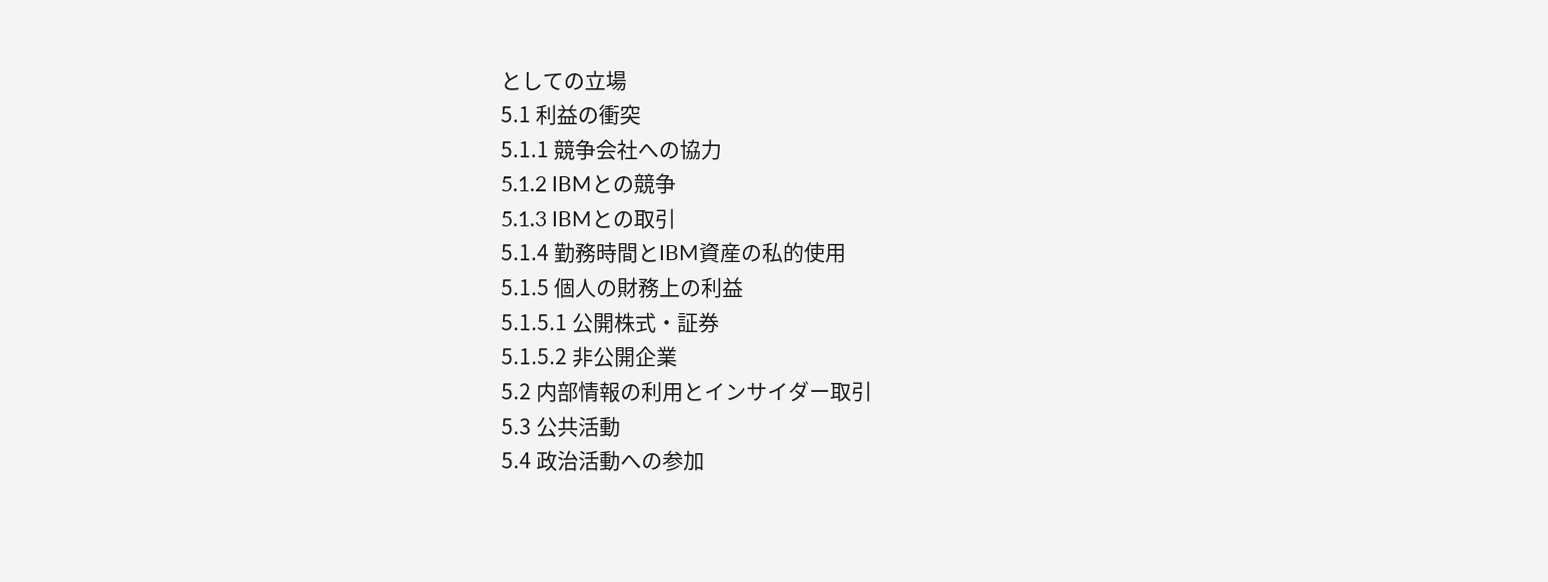としての立場
5.1 利益の衝突
5.1.1 競争会社への協力
5.1.2 IBMとの競争
5.1.3 IBMとの取引
5.1.4 勤務時間とIBM資産の私的使用
5.1.5 個人の財務上の利益
5.1.5.1 公開株式・証券
5.1.5.2 非公開企業
5.2 内部情報の利用とインサイダー取引
5.3 公共活動
5.4 政治活動への参加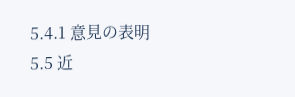5.4.1 意見の表明
5.5 近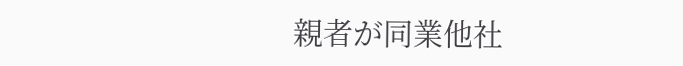親者が同業他社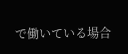で働いている場合